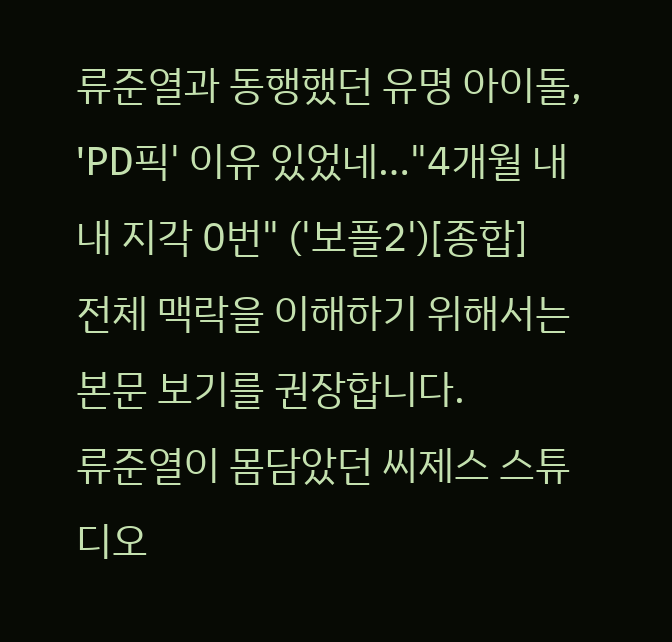류준열과 동행했던 유명 아이돌, 'PD픽' 이유 있었네…"4개월 내내 지각 0번" ('보플2')[종합]
전체 맥락을 이해하기 위해서는 본문 보기를 권장합니다.
류준열이 몸담았던 씨제스 스튜디오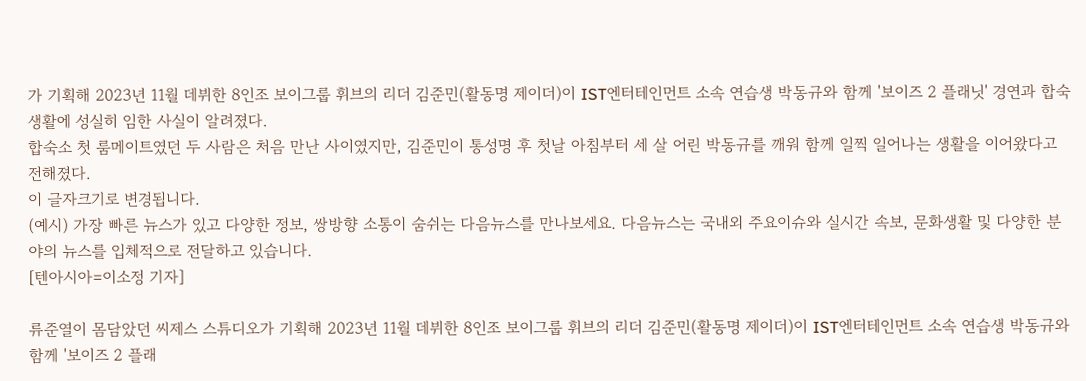가 기획해 2023년 11월 데뷔한 8인조 보이그룹 휘브의 리더 김준민(활동명 제이더)이 IST엔터테인먼트 소속 연습생 박동규와 함께 '보이즈 2 플래닛' 경연과 합숙 생활에 성실히 임한 사실이 알려졌다.
합숙소 첫 룸메이트였던 두 사람은 처음 만난 사이였지만, 김준민이 통성명 후 첫날 아침부터 세 살 어린 박동규를 깨워 함께 일찍 일어나는 생활을 이어왔다고 전해졌다.
이 글자크기로 변경됩니다.
(예시) 가장 빠른 뉴스가 있고 다양한 정보, 쌍방향 소통이 숨쉬는 다음뉴스를 만나보세요. 다음뉴스는 국내외 주요이슈와 실시간 속보, 문화생활 및 다양한 분야의 뉴스를 입체적으로 전달하고 있습니다.
[텐아시아=이소정 기자]

류준열이 몸담았던 씨제스 스튜디오가 기획해 2023년 11월 데뷔한 8인조 보이그룹 휘브의 리더 김준민(활동명 제이더)이 IST엔터테인먼트 소속 연습생 박동규와 함께 '보이즈 2 플래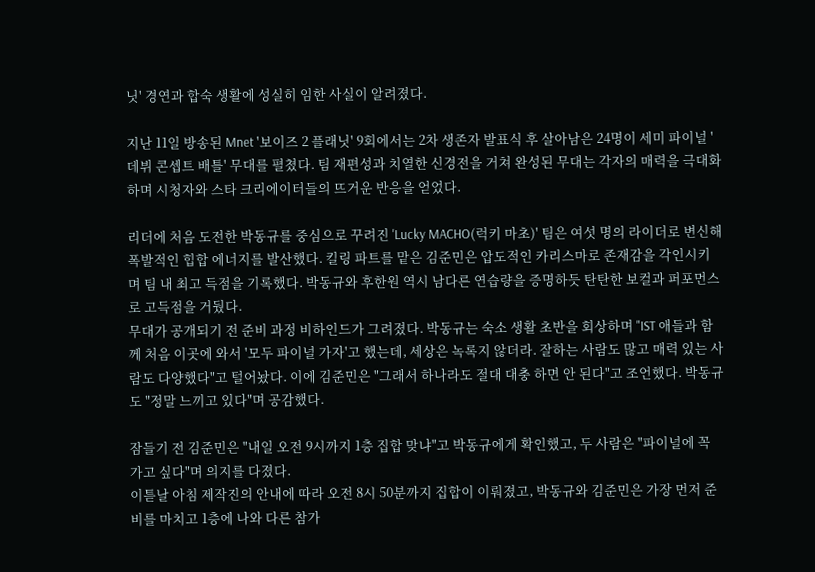닛' 경연과 합숙 생활에 성실히 임한 사실이 알려졌다.

지난 11일 방송된 Mnet '보이즈 2 플래닛' 9회에서는 2차 생존자 발표식 후 살아남은 24명이 세미 파이널 '데뷔 콘셉트 배틀' 무대를 펼쳤다. 팀 재편성과 치열한 신경전을 거쳐 완성된 무대는 각자의 매력을 극대화하며 시청자와 스타 크리에이터들의 뜨거운 반응을 얻었다.

리더에 처음 도전한 박동규를 중심으로 꾸려진 'Lucky MACHO(럭키 마초)' 팀은 여섯 명의 라이더로 변신해 폭발적인 힙합 에너지를 발산했다. 킬링 파트를 맡은 김준민은 압도적인 카리스마로 존재감을 각인시키며 팀 내 최고 득점을 기록했다. 박동규와 후한원 역시 남다른 연습량을 증명하듯 탄탄한 보컬과 퍼포먼스로 고득점을 거뒀다.
무대가 공개되기 전 준비 과정 비하인드가 그려졌다. 박동규는 숙소 생활 초반을 회상하며 "IST 애들과 함께 처음 이곳에 와서 '모두 파이널 가자'고 했는데, 세상은 녹록지 않더라. 잘하는 사람도 많고 매력 있는 사람도 다양했다"고 털어놨다. 이에 김준민은 "그래서 하나라도 절대 대충 하면 안 된다"고 조언했다. 박동규도 "정말 느끼고 있다"며 공감했다.

잠들기 전 김준민은 "내일 오전 9시까지 1층 집합 맞냐"고 박동규에게 확인했고, 두 사람은 "파이널에 꼭 가고 싶다"며 의지를 다졌다.
이튿날 아침 제작진의 안내에 따라 오전 8시 50분까지 집합이 이뤄졌고, 박동규와 김준민은 가장 먼저 준비를 마치고 1층에 나와 다른 참가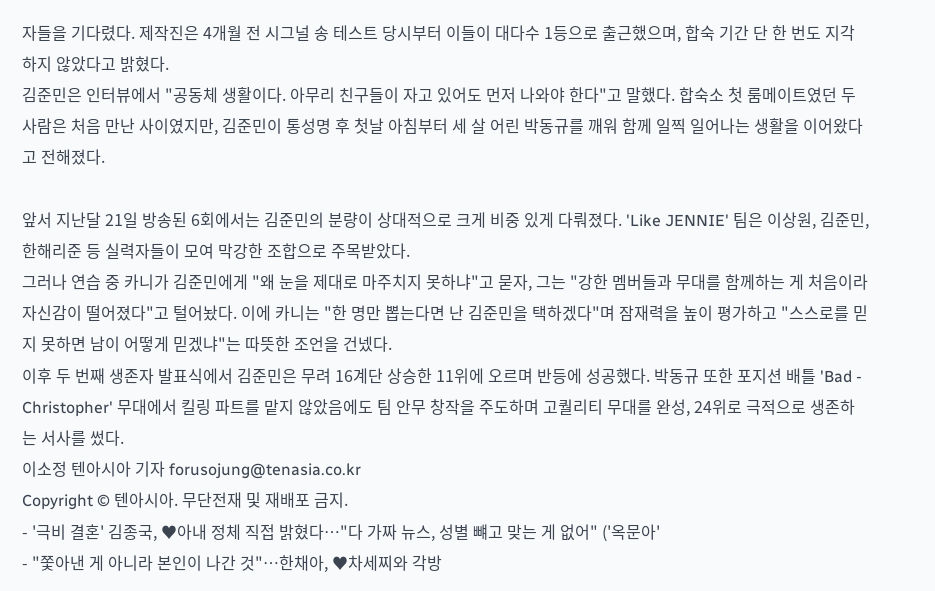자들을 기다렸다. 제작진은 4개월 전 시그널 송 테스트 당시부터 이들이 대다수 1등으로 출근했으며, 합숙 기간 단 한 번도 지각하지 않았다고 밝혔다.
김준민은 인터뷰에서 "공동체 생활이다. 아무리 친구들이 자고 있어도 먼저 나와야 한다"고 말했다. 합숙소 첫 룸메이트였던 두 사람은 처음 만난 사이였지만, 김준민이 통성명 후 첫날 아침부터 세 살 어린 박동규를 깨워 함께 일찍 일어나는 생활을 이어왔다고 전해졌다.

앞서 지난달 21일 방송된 6회에서는 김준민의 분량이 상대적으로 크게 비중 있게 다뤄졌다. 'Like JENNIE' 팀은 이상원, 김준민, 한해리준 등 실력자들이 모여 막강한 조합으로 주목받았다.
그러나 연습 중 카니가 김준민에게 "왜 눈을 제대로 마주치지 못하냐"고 묻자, 그는 "강한 멤버들과 무대를 함께하는 게 처음이라 자신감이 떨어졌다"고 털어놨다. 이에 카니는 "한 명만 뽑는다면 난 김준민을 택하겠다"며 잠재력을 높이 평가하고 "스스로를 믿지 못하면 남이 어떻게 믿겠냐"는 따뜻한 조언을 건넸다.
이후 두 번째 생존자 발표식에서 김준민은 무려 16계단 상승한 11위에 오르며 반등에 성공했다. 박동규 또한 포지션 배틀 'Bad - Christopher' 무대에서 킬링 파트를 맡지 않았음에도 팀 안무 창작을 주도하며 고퀄리티 무대를 완성, 24위로 극적으로 생존하는 서사를 썼다.
이소정 텐아시아 기자 forusojung@tenasia.co.kr
Copyright © 텐아시아. 무단전재 및 재배포 금지.
- '극비 결혼' 김종국, ♥아내 정체 직접 밝혔다…"다 가짜 뉴스, 성별 뺴고 맞는 게 없어" ('옥문아'
- "쫓아낸 게 아니라 본인이 나간 것"…한채아, ♥차세찌와 각방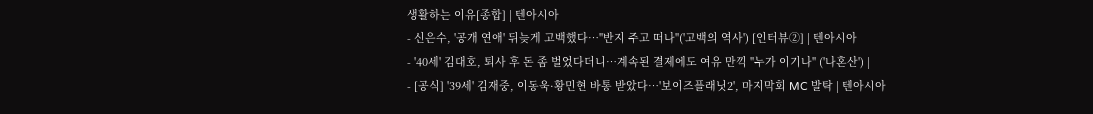생활하는 이유[종합] | 텐아시아
- 신은수, '공개 연애' 뒤늦게 고백했다…"반지 주고 떠나"('고백의 역사') [인터뷰②] | 텐아시아
- '40세' 김대호, 퇴사 후 돈 좀 벌었다더니…계속된 결제에도 여유 만끽 "누가 이기나" ('나혼산') |
- [공식] '39세' 김재중, 이동욱·황민현 바통 받았다…'보이즈플래닛2', 마지막회 MC 발탁 | 텐아시아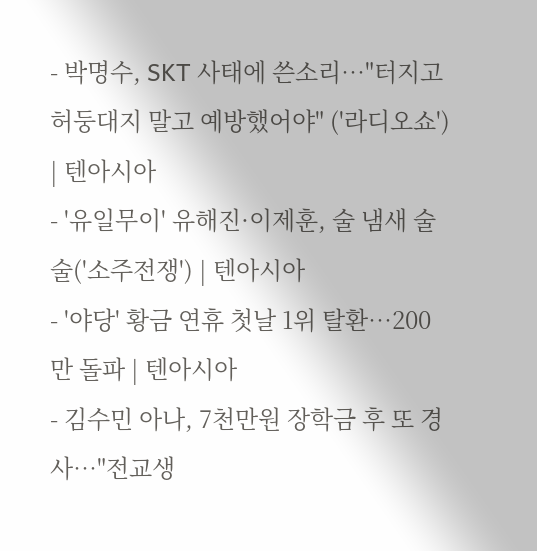- 박명수, SKT 사태에 쓴소리…"터지고 허둥대지 말고 예방했어야" ('라디오쇼') | 텐아시아
- '유일무이' 유해진·이제훈, 술 냄새 술술('소주전쟁') | 텐아시아
- '야당' 황금 연휴 첫날 1위 탈환…200만 돌파 | 텐아시아
- 김수민 아나, 7천만원 장학금 후 또 경사…"전교생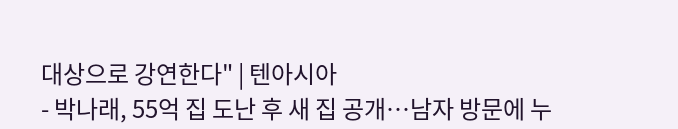대상으로 강연한다" | 텐아시아
- 박나래, 55억 집 도난 후 새 집 공개…남자 방문에 누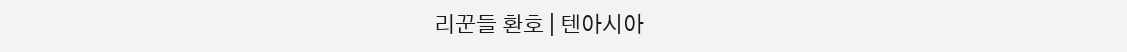리꾼들 환호 | 텐아시아